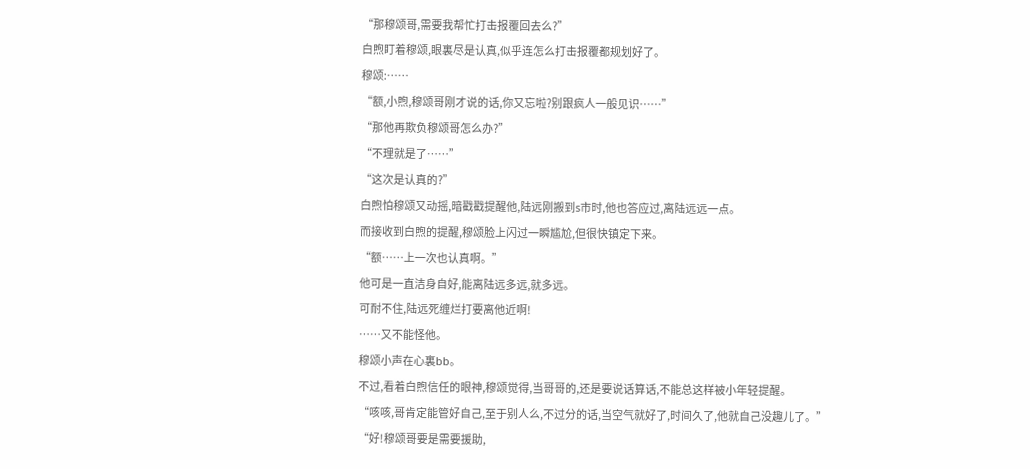“那穆颂哥,需要我帮忙打击报覆回去么?”
白煦盯着穆颂,眼裏尽是认真,似乎连怎么打击报覆都规划好了。
穆颂:……
“额,小煦,穆颂哥刚才说的话,你又忘啦?别跟疯人一般见识……”
“那他再欺负穆颂哥怎么办?”
“不理就是了……”
“这次是认真的?”
白煦怕穆颂又动摇,暗戳戳提醒他,陆远刚搬到s市时,他也答应过,离陆远远一点。
而接收到白煦的提醒,穆颂脸上闪过一瞬尴尬,但很快镇定下来。
“额……上一次也认真啊。”
他可是一直洁身自好,能离陆远多远,就多远。
可耐不住,陆远死缠烂打要离他近啊!
……又不能怪他。
穆颂小声在心裏bb。
不过,看着白煦信任的眼神,穆颂觉得,当哥哥的,还是要说话算话,不能总这样被小年轻提醒。
“咳咳,哥肯定能管好自己,至于别人么,不过分的话,当空气就好了,时间久了,他就自己没趣儿了。”
“好!穆颂哥要是需要援助,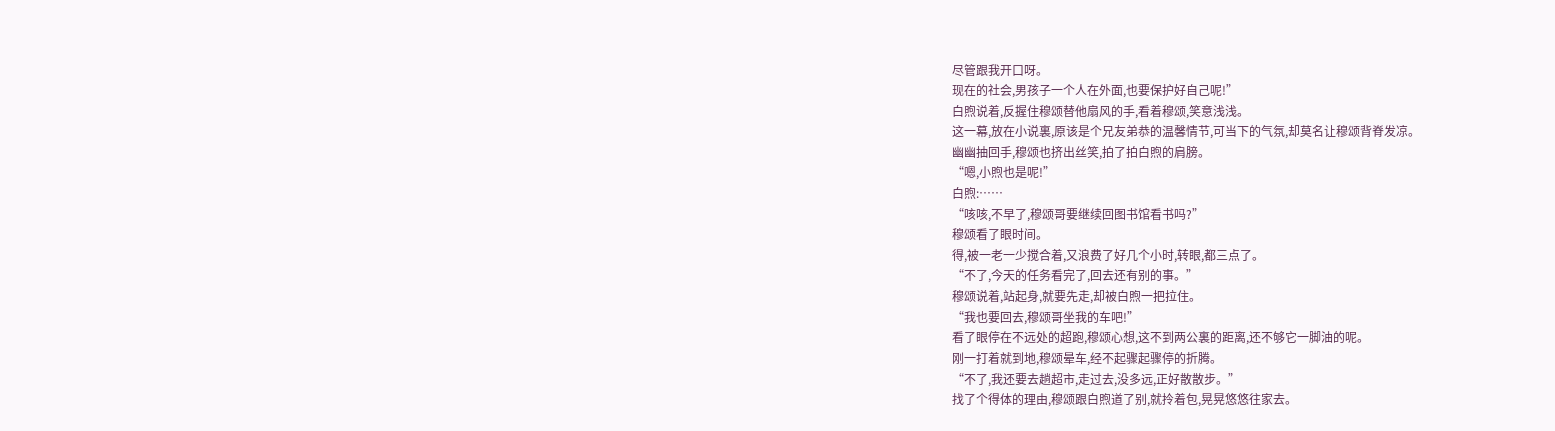尽管跟我开口呀。
现在的社会,男孩子一个人在外面,也要保护好自己呢!”
白煦说着,反握住穆颂替他扇风的手,看着穆颂,笑意浅浅。
这一幕,放在小说裏,原该是个兄友弟恭的温馨情节,可当下的气氛,却莫名让穆颂背脊发凉。
幽幽抽回手,穆颂也挤出丝笑,拍了拍白煦的肩膀。
“嗯,小煦也是呢!”
白煦:……
“咳咳,不早了,穆颂哥要继续回图书馆看书吗?”
穆颂看了眼时间。
得,被一老一少搅合着,又浪费了好几个小时,转眼,都三点了。
“不了,今天的任务看完了,回去还有别的事。”
穆颂说着,站起身,就要先走,却被白煦一把拉住。
“我也要回去,穆颂哥坐我的车吧!”
看了眼停在不远处的超跑,穆颂心想,这不到两公裏的距离,还不够它一脚油的呢。
刚一打着就到地,穆颂晕车,经不起骤起骤停的折腾。
“不了,我还要去趟超市,走过去,没多远,正好散散步。”
找了个得体的理由,穆颂跟白煦道了别,就拎着包,晃晃悠悠往家去。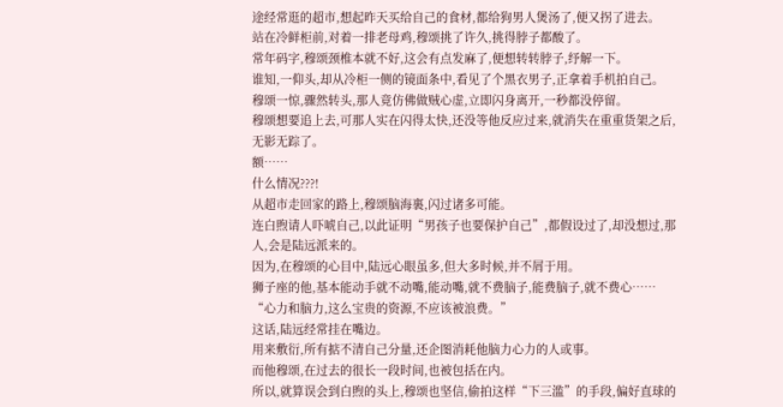途经常逛的超市,想起昨天买给自己的食材,都给狗男人煲汤了,便又拐了进去。
站在冷鲜柜前,对着一排老母鸡,穆颂挑了许久,挑得脖子都酸了。
常年码字,穆颂颈椎本就不好,这会有点发麻了,便想转转脖子,纾解一下。
谁知,一仰头,却从冷柜一侧的镜面条中,看见了个黑衣男子,正拿着手机拍自己。
穆颂一惊,骤然转头,那人竟仿佛做贼心虚,立即闪身离开,一秒都没停留。
穆颂想要追上去,可那人实在闪得太快,还没等他反应过来,就消失在重重货架之后,无影无踪了。
额……
什么情况???!
从超市走回家的路上,穆颂脑海裏,闪过诸多可能。
连白煦请人吓唬自己,以此证明“男孩子也要保护自己”,都假设过了,却没想过,那人,会是陆远派来的。
因为,在穆颂的心目中,陆远心眼虽多,但大多时候,并不屑于用。
狮子座的他,基本能动手就不动嘴,能动嘴,就不费脑子,能费脑子,就不费心……
“心力和脑力,这么宝贵的资源,不应该被浪费。”
这话,陆远经常挂在嘴边。
用来敷衍,所有掂不清自己分量,还企图消耗他脑力心力的人或事。
而他穆颂,在过去的很长一段时间,也被包括在内。
所以,就算误会到白煦的头上,穆颂也坚信,偷拍这样“下三滥”的手段,偏好直球的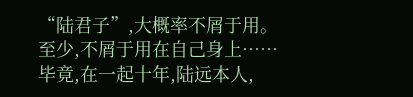“陆君子”,大概率不屑于用。
至少,不屑于用在自己身上……
毕竟,在一起十年,陆远本人,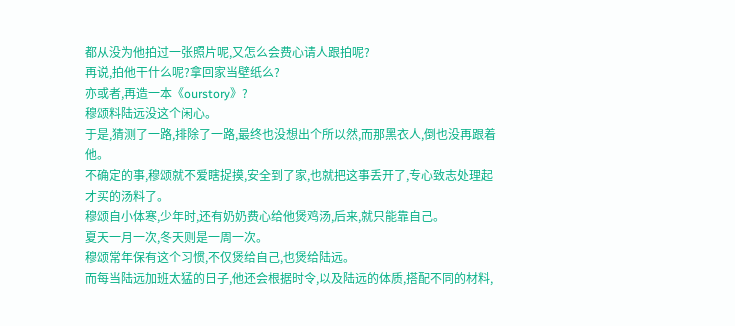都从没为他拍过一张照片呢,又怎么会费心请人跟拍呢?
再说,拍他干什么呢?拿回家当壁纸么?
亦或者,再造一本《ourstory》?
穆颂料陆远没这个闲心。
于是,猜测了一路,排除了一路,最终也没想出个所以然,而那黑衣人,倒也没再跟着他。
不确定的事,穆颂就不爱瞎捉摸,安全到了家,也就把这事丢开了,专心致志处理起才买的汤料了。
穆颂自小体寒,少年时,还有奶奶费心给他煲鸡汤,后来,就只能靠自己。
夏天一月一次,冬天则是一周一次。
穆颂常年保有这个习惯,不仅煲给自己,也煲给陆远。
而每当陆远加班太猛的日子,他还会根据时令,以及陆远的体质,搭配不同的材料,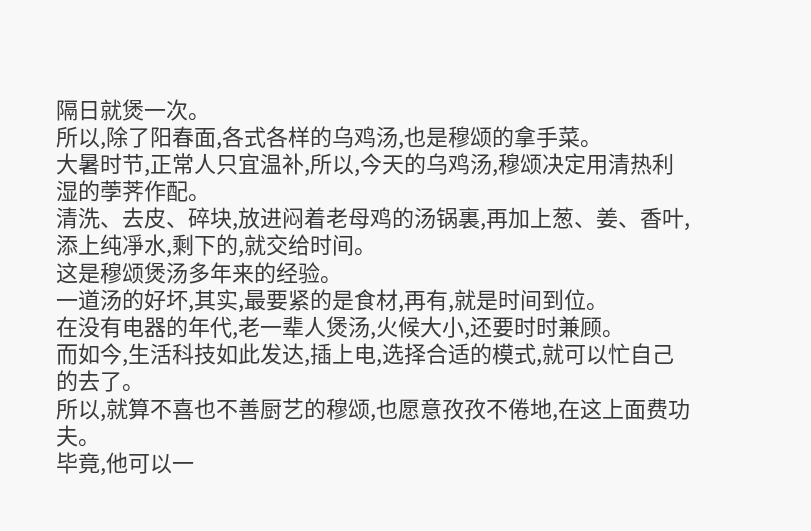隔日就煲一次。
所以,除了阳春面,各式各样的乌鸡汤,也是穆颂的拿手菜。
大暑时节,正常人只宜温补,所以,今天的乌鸡汤,穆颂决定用清热利湿的荸荠作配。
清洗、去皮、碎块,放进闷着老母鸡的汤锅裏,再加上葱、姜、香叶,添上纯凈水,剩下的,就交给时间。
这是穆颂煲汤多年来的经验。
一道汤的好坏,其实,最要紧的是食材,再有,就是时间到位。
在没有电器的年代,老一辈人煲汤,火候大小,还要时时兼顾。
而如今,生活科技如此发达,插上电,选择合适的模式,就可以忙自己的去了。
所以,就算不喜也不善厨艺的穆颂,也愿意孜孜不倦地,在这上面费功夫。
毕竟,他可以一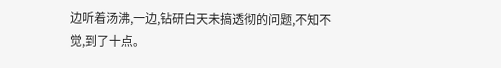边听着汤沸,一边,钻研白天未搞透彻的问题,不知不觉,到了十点。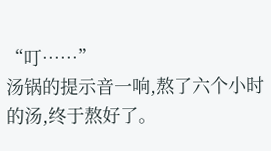“叮……”
汤锅的提示音一响,熬了六个小时的汤,终于熬好了。